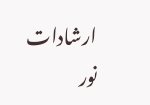ارشادات نور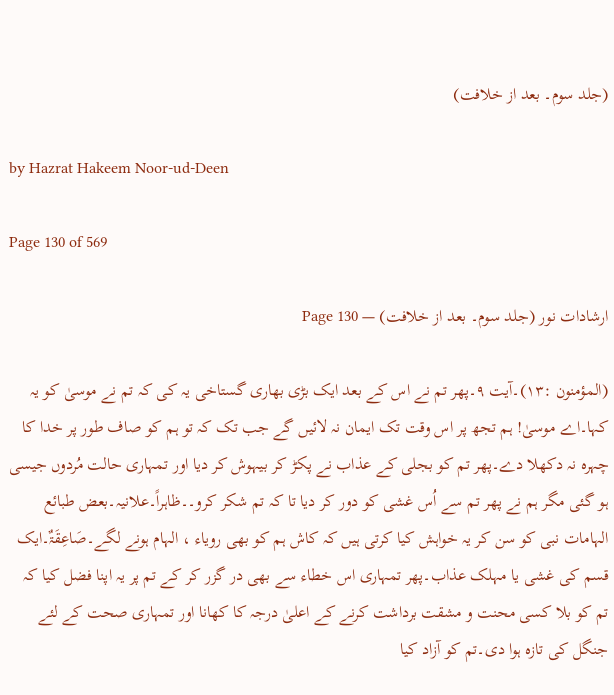(جلد سوم۔ بعد از خلافت)

by Hazrat Hakeem Noor-ud-Deen

Page 130 of 569

ارشادات نور (جلد سوم۔ بعد از خلافت) — Page 130

(المؤمنون :۱۳)۔آیت ۹۔پھر تم نے اس کے بعد ایک بڑی بھاری گستاخی یہ کی کہ تم نے موسیٰ کو یہ کہا۔اے موسیٰ! ہم تجھ پر اس وقت تک ایمان نہ لائیں گے جب تک کہ تو ہم کو صاف طور پر خدا کا چہرہ نہ دکھلا دے۔پھر تم کو بجلی کے عذاب نے پکڑ کر بیہوش کر دیا اور تمہاری حالت مُردوں جیسی ہو گئی مگر ہم نے پھر تم سے اُس غشی کو دور کر دیا تا کہ تم شکر کرو۔۔ظاہراً۔علانیہ۔بعض طبائع الہامات نبی کو سن کر یہ خواہش کیا کرتی ہیں کہ کاش ہم کو بھی رویاء ، الہام ہونے لگے۔صَاعِقَۃٌ۔ایک قسم کی غشی یا مہلک عذاب۔پھر تمہاری اس خطاء سے بھی در گزر کر کے تم پر یہ اپنا فضل کیا کہ تم کو بلا کسی محنت و مشقت برداشت کرنے کے اعلیٰ درجہ کا کھانا اور تمہاری صحت کے لئے جنگل کی تازہ ہوا دی۔تم کو آزاد کیا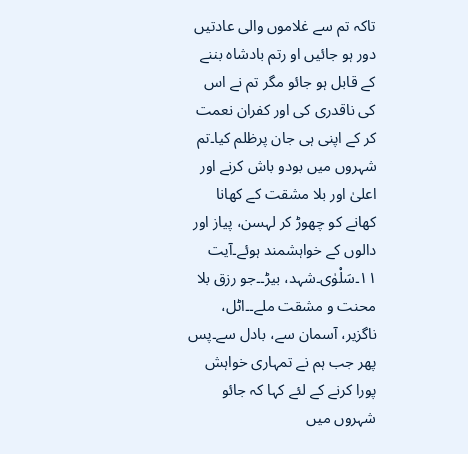تاکہ تم سے غلاموں والی عادتیں دور ہو جائیں او رتم بادشاہ بننے کے قابل ہو جائو مگر تم نے اس کی ناقدری کی اور کفران نعمت کر کے اپنی ہی جان پرظلم کیا۔تم شہروں میں بودو باش کرنے اور اعلیٰ اور بلا مشقت کے کھانا کھانے کو چھوڑ کر لہسن، پیاز اور دالوں کے خواہشمند ہوئے۔آیت ۱۱۔سَلْوٰی۔شہد، بیڑ۔۔جو رزق بلا محنت و مشقت ملے۔۔اٹل، ناگزیر، آسمان سے، بادل سے۔پس پھر جب ہم نے تمہاری خواہش پورا کرنے کے لئے کہا کہ جائو شہروں میں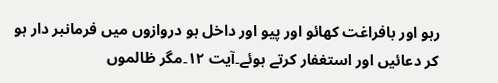رہو اور بافراغت کھائو اور پیو اور داخل ہو دروازوں میں فرمانبر دار ہو کر دعائیں اور استغفار کرتے ہوئے۔آیت ۱۲۔مگر ظالموں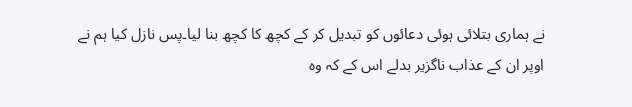نے ہماری بتلائی ہوئی دعائوں کو تبدیل کر کے کچھ کا کچھ بنا لیا۔پس نازل کیا ہم نے اوپر ان کے عذاب ناگزیر بدلے اس کے کہ وہ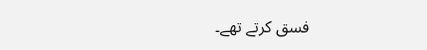فسق کرتے تھے۔